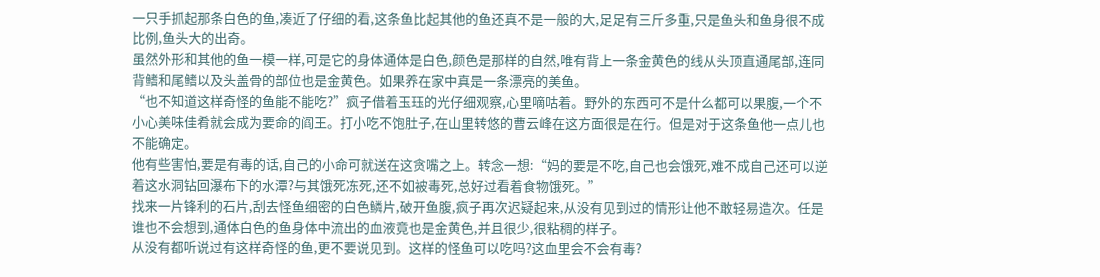一只手抓起那条白色的鱼,凑近了仔细的看,这条鱼比起其他的鱼还真不是一般的大,足足有三斤多重,只是鱼头和鱼身很不成比例,鱼头大的出奇。
虽然外形和其他的鱼一模一样,可是它的身体通体是白色,颜色是那样的自然,唯有背上一条金黄色的线从头顶直通尾部,连同背鳍和尾鳍以及头盖骨的部位也是金黄色。如果养在家中真是一条漂亮的美鱼。
“也不知道这样奇怪的鱼能不能吃?”疯子借着玉珏的光仔细观察,心里嘀咕着。野外的东西可不是什么都可以果腹,一个不小心美味佳肴就会成为要命的阎王。打小吃不饱肚子,在山里转悠的曹云峰在这方面很是在行。但是对于这条鱼他一点儿也不能确定。
他有些害怕,要是有毒的话,自己的小命可就送在这贪嘴之上。转念一想:“妈的要是不吃,自己也会饿死,难不成自己还可以逆着这水洞钻回瀑布下的水潭?与其饿死冻死,还不如被毒死,总好过看着食物饿死。”
找来一片锋利的石片,刮去怪鱼细密的白色鳞片,破开鱼腹,疯子再次迟疑起来,从没有见到过的情形让他不敢轻易造次。任是谁也不会想到,通体白色的鱼身体中流出的血液竟也是金黄色,并且很少,很粘稠的样子。
从没有都听说过有这样奇怪的鱼,更不要说见到。这样的怪鱼可以吃吗?这血里会不会有毒?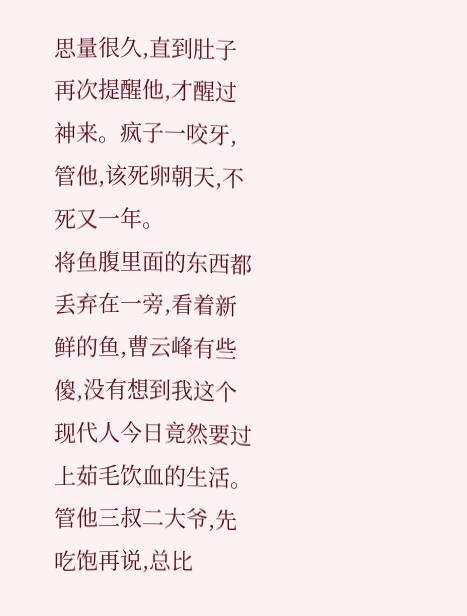思量很久,直到肚子再次提醒他,才醒过神来。疯子一咬牙,管他,该死卵朝天,不死又一年。
将鱼腹里面的东西都丢弃在一旁,看着新鲜的鱼,曹云峰有些傻,没有想到我这个现代人今日竟然要过上茹毛饮血的生活。管他三叔二大爷,先吃饱再说,总比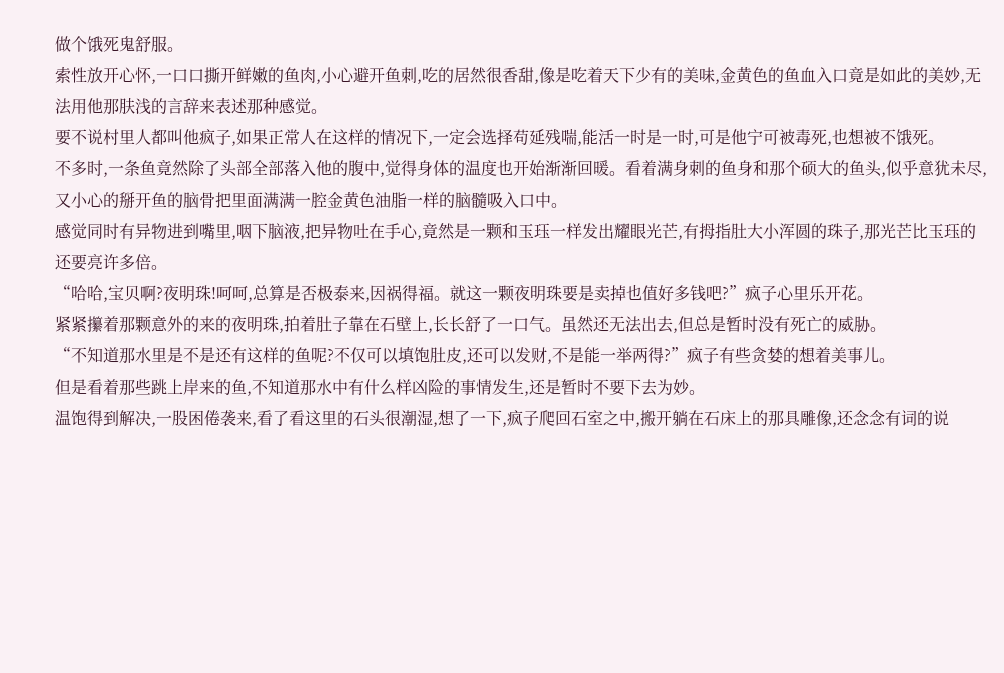做个饿死鬼舒服。
索性放开心怀,一口口撕开鲜嫩的鱼肉,小心避开鱼刺,吃的居然很香甜,像是吃着天下少有的美味,金黄色的鱼血入口竟是如此的美妙,无法用他那肤浅的言辞来表述那种感觉。
要不说村里人都叫他疯子,如果正常人在这样的情况下,一定会选择苟延残喘,能活一时是一时,可是他宁可被毒死,也想被不饿死。
不多时,一条鱼竟然除了头部全部落入他的腹中,觉得身体的温度也开始渐渐回暖。看着满身刺的鱼身和那个硕大的鱼头,似乎意犹未尽,又小心的掰开鱼的脑骨把里面满满一腔金黄色油脂一样的脑髓吸入口中。
感觉同时有异物进到嘴里,咽下脑液,把异物吐在手心,竟然是一颗和玉珏一样发出耀眼光芒,有拇指肚大小浑圆的珠子,那光芒比玉珏的还要亮许多倍。
“哈哈,宝贝啊?夜明珠!呵呵,总算是否极泰来,因祸得福。就这一颗夜明珠要是卖掉也值好多钱吧?”疯子心里乐开花。
紧紧攥着那颗意外的来的夜明珠,拍着肚子靠在石壁上,长长舒了一口气。虽然还无法出去,但总是暂时没有死亡的威胁。
“不知道那水里是不是还有这样的鱼呢?不仅可以填饱肚皮,还可以发财,不是能一举两得?”疯子有些贪婪的想着美事儿。
但是看着那些跳上岸来的鱼,不知道那水中有什么样凶险的事情发生,还是暂时不要下去为妙。
温饱得到解决,一股困倦袭来,看了看这里的石头很潮湿,想了一下,疯子爬回石室之中,搬开躺在石床上的那具雕像,还念念有词的说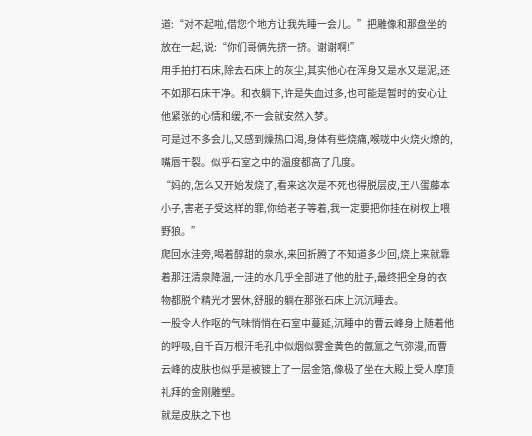道:“对不起啦,借您个地方让我先睡一会儿。”把雕像和那盘坐的放在一起,说:“你们哥俩先挤一挤。谢谢啊!”
用手拍打石床,除去石床上的灰尘,其实他心在浑身又是水又是泥,还不如那石床干净。和衣躺下,许是失血过多,也可能是暂时的安心让他紧张的心情和缓,不一会就安然入梦。
可是过不多会儿,又感到燥热口渴,身体有些烧痛,喉咙中火烧火燎的,嘴唇干裂。似乎石室之中的温度都高了几度。
“妈的,怎么又开始发烧了,看来这次是不死也得脱层皮,王八蛋藤本小子,害老子受这样的罪,你给老子等着,我一定要把你挂在树杈上喂野狼。”
爬回水洼旁,喝着醇甜的泉水,来回折腾了不知道多少回,烧上来就靠着那汪清泉降温,一洼的水几乎全部进了他的肚子,最终把全身的衣物都脱个精光才罢休,舒服的躺在那张石床上沉沉睡去。
一股令人作呕的气味悄悄在石室中蔓延,沉睡中的曹云峰身上随着他的呼吸,自千百万根汗毛孔中似烟似雾金黄色的氤氲之气弥漫,而曹云峰的皮肤也似乎是被镀上了一层金箔,像极了坐在大殿上受人摩顶礼拜的金刚雕塑。
就是皮肤之下也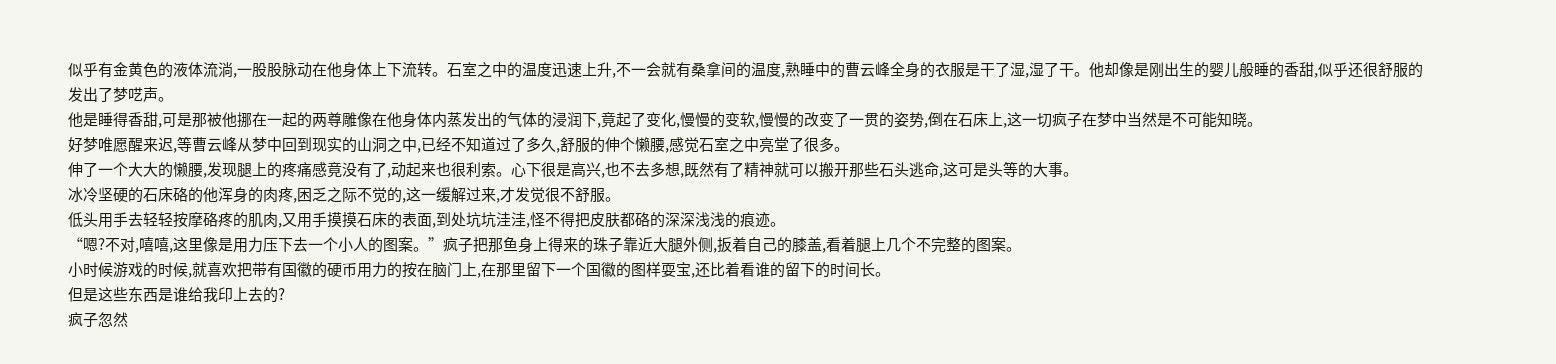似乎有金黄色的液体流淌,一股股脉动在他身体上下流转。石室之中的温度迅速上升,不一会就有桑拿间的温度,熟睡中的曹云峰全身的衣服是干了湿,湿了干。他却像是刚出生的婴儿般睡的香甜,似乎还很舒服的发出了梦呓声。
他是睡得香甜,可是那被他挪在一起的两尊雕像在他身体内蒸发出的气体的浸润下,竟起了变化,慢慢的变软,慢慢的改变了一贯的姿势,倒在石床上,这一切疯子在梦中当然是不可能知晓。
好梦唯愿醒来迟,等曹云峰从梦中回到现实的山洞之中,已经不知道过了多久,舒服的伸个懒腰,感觉石室之中亮堂了很多。
伸了一个大大的懒腰,发现腿上的疼痛感竟没有了,动起来也很利索。心下很是高兴,也不去多想,既然有了精神就可以搬开那些石头逃命,这可是头等的大事。
冰冷坚硬的石床硌的他浑身的肉疼,困乏之际不觉的,这一缓解过来,才发觉很不舒服。
低头用手去轻轻按摩硌疼的肌肉,又用手摸摸石床的表面,到处坑坑洼洼,怪不得把皮肤都硌的深深浅浅的痕迹。
“嗯?不对,嘻嘻,这里像是用力压下去一个小人的图案。”疯子把那鱼身上得来的珠子靠近大腿外侧,扳着自己的膝盖,看着腿上几个不完整的图案。
小时候游戏的时候,就喜欢把带有国徽的硬币用力的按在脑门上,在那里留下一个国徽的图样耍宝,还比着看谁的留下的时间长。
但是这些东西是谁给我印上去的?
疯子忽然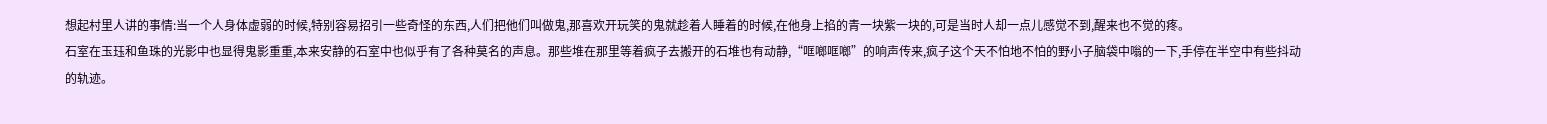想起村里人讲的事情:当一个人身体虚弱的时候,特别容易招引一些奇怪的东西,人们把他们叫做鬼,那喜欢开玩笑的鬼就趁着人睡着的时候,在他身上掐的青一块紫一块的,可是当时人却一点儿感觉不到,醒来也不觉的疼。
石室在玉珏和鱼珠的光影中也显得鬼影重重,本来安静的石室中也似乎有了各种莫名的声息。那些堆在那里等着疯子去搬开的石堆也有动静,“哐啷哐啷”的响声传来,疯子这个天不怕地不怕的野小子脑袋中嗡的一下,手停在半空中有些抖动的轨迹。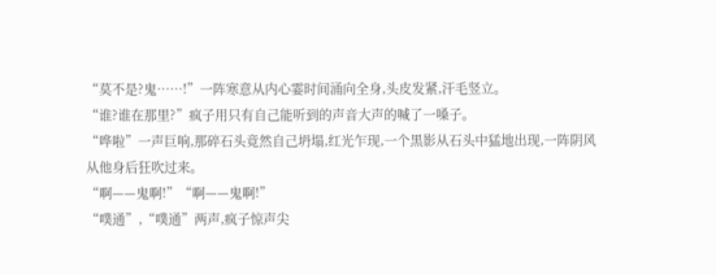“莫不是?鬼……!”一阵寒意从内心霎时间涌向全身,头皮发紧,汗毛竖立。
“谁?谁在那里?”疯子用只有自己能听到的声音大声的喊了一嗓子。
“哗啦”一声巨响,那碎石头竟然自己坍塌,红光乍现,一个黑影从石头中猛地出现,一阵阴风从他身后狂吹过来。
“啊——鬼啊!”“啊——鬼啊!”
“噗通”,“噗通”两声,疯子惊声尖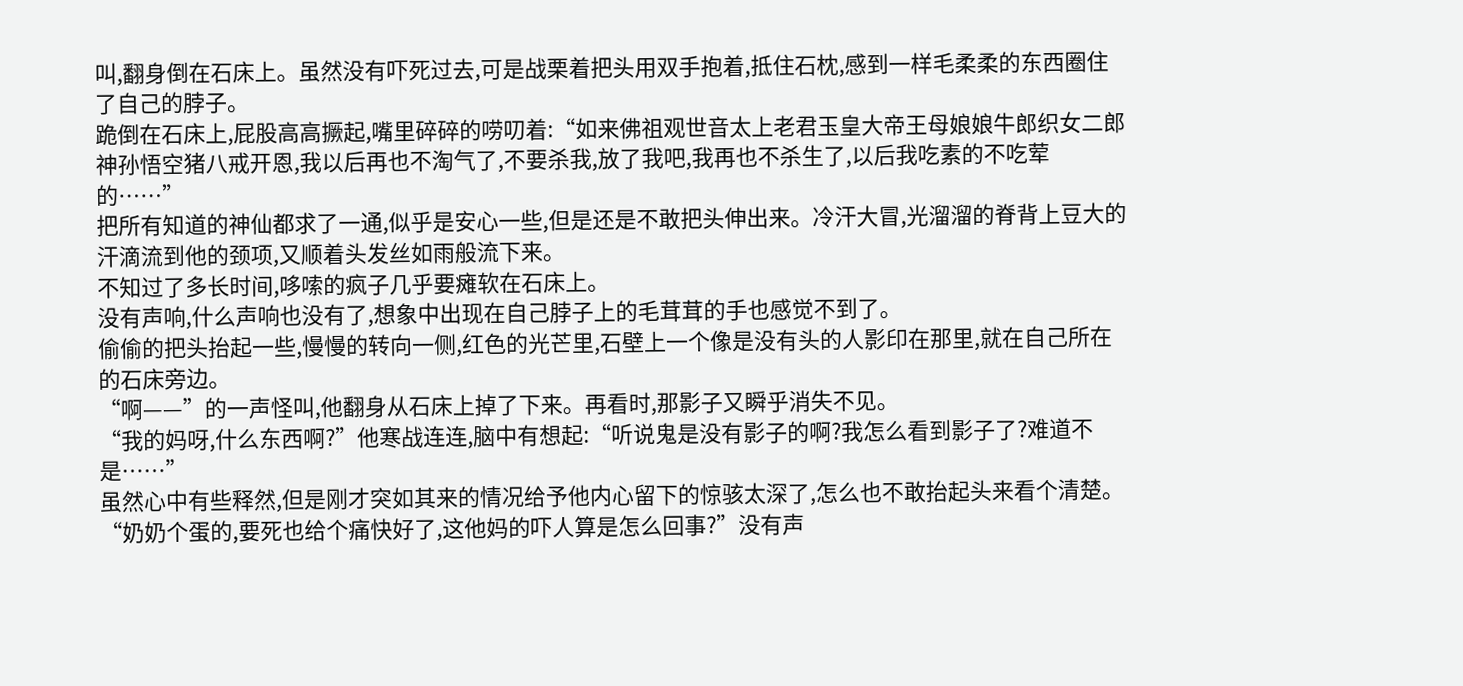叫,翻身倒在石床上。虽然没有吓死过去,可是战栗着把头用双手抱着,抵住石枕,感到一样毛柔柔的东西圈住了自己的脖子。
跪倒在石床上,屁股高高撅起,嘴里碎碎的唠叨着:“如来佛祖观世音太上老君玉皇大帝王母娘娘牛郎织女二郎神孙悟空猪八戒开恩,我以后再也不淘气了,不要杀我,放了我吧,我再也不杀生了,以后我吃素的不吃荤的……”
把所有知道的神仙都求了一通,似乎是安心一些,但是还是不敢把头伸出来。冷汗大冒,光溜溜的脊背上豆大的汗滴流到他的颈项,又顺着头发丝如雨般流下来。
不知过了多长时间,哆嗦的疯子几乎要瘫软在石床上。
没有声响,什么声响也没有了,想象中出现在自己脖子上的毛茸茸的手也感觉不到了。
偷偷的把头抬起一些,慢慢的转向一侧,红色的光芒里,石壁上一个像是没有头的人影印在那里,就在自己所在的石床旁边。
“啊——”的一声怪叫,他翻身从石床上掉了下来。再看时,那影子又瞬乎消失不见。
“我的妈呀,什么东西啊?”他寒战连连,脑中有想起:“听说鬼是没有影子的啊?我怎么看到影子了?难道不是……”
虽然心中有些释然,但是刚才突如其来的情况给予他内心留下的惊骇太深了,怎么也不敢抬起头来看个清楚。
“奶奶个蛋的,要死也给个痛快好了,这他妈的吓人算是怎么回事?”没有声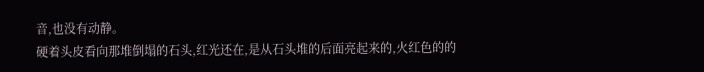音,也没有动静。
硬着头皮看向那堆倒塌的石头,红光还在,是从石头堆的后面亮起来的,火红色的的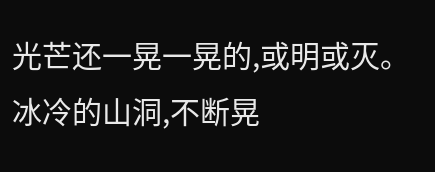光芒还一晃一晃的,或明或灭。
冰冷的山洞,不断晃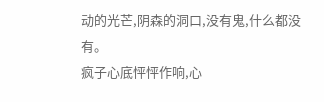动的光芒,阴森的洞口,没有鬼,什么都没有。
疯子心底怦怦作响,心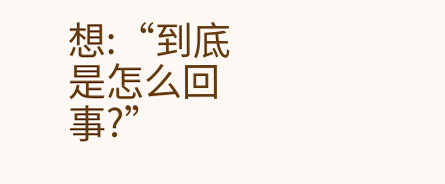想:“到底是怎么回事?”